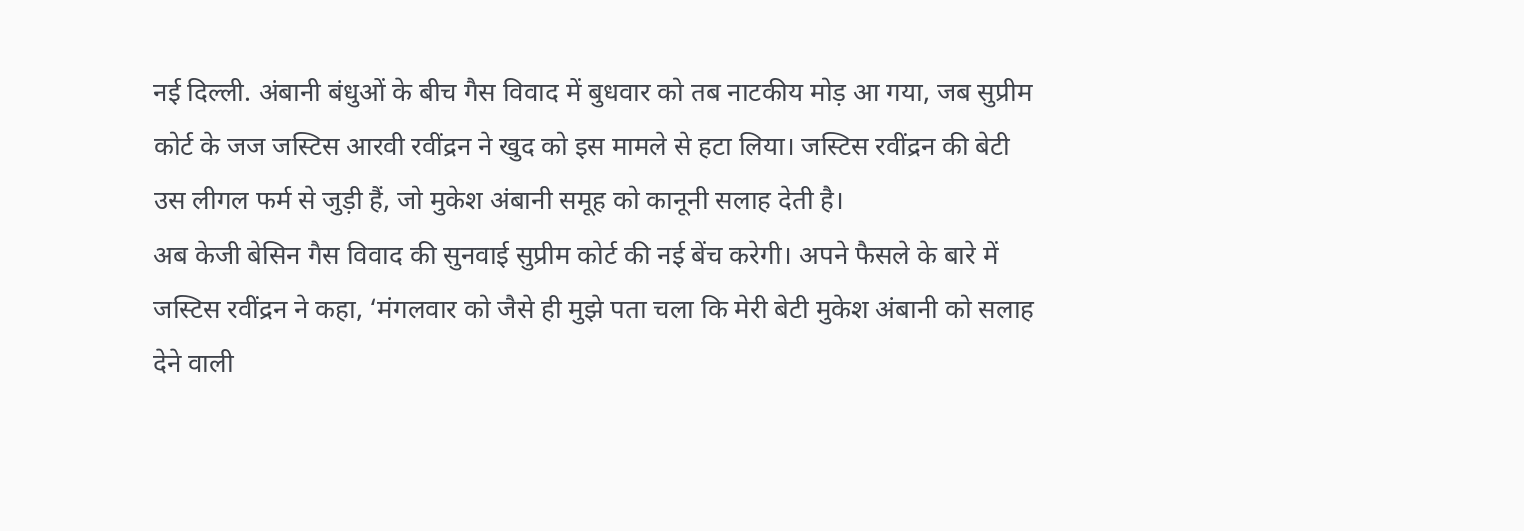नई दिल्ली. अंबानी बंधुओं के बीच गैस विवाद में बुधवार को तब नाटकीय मोड़ आ गया, जब सुप्रीम कोर्ट के जज जस्टिस आरवी रवींद्रन ने खुद को इस मामले से हटा लिया। जस्टिस रवींद्रन की बेटी उस लीगल फर्म से जुड़ी हैं, जो मुकेश अंबानी समूह को कानूनी सलाह देती है।
अब केजी बेसिन गैस विवाद की सुनवाई सुप्रीम कोर्ट की नई बेंच करेगी। अपने फैसले के बारे में जस्टिस रवींद्रन ने कहा, ‘मंगलवार को जैसे ही मुझे पता चला कि मेरी बेटी मुकेश अंबानी को सलाह देने वाली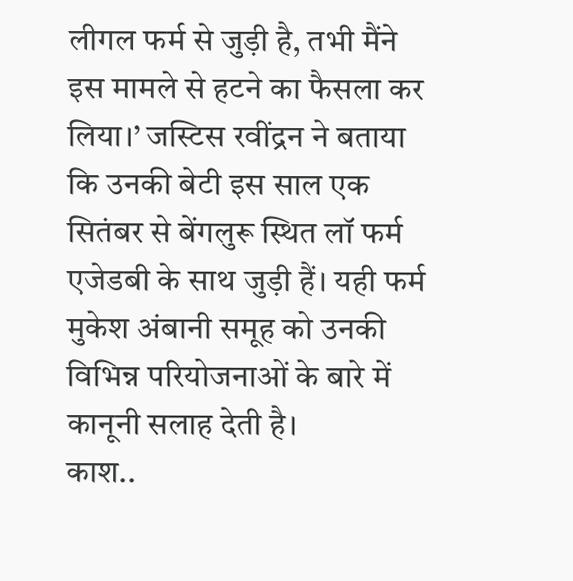लीगल फर्म से जुड़ी है, तभी मैंने इस मामले से हटने का फैसला कर लिया।’ जस्टिस रवींद्रन ने बताया कि उनकी बेटी इस साल एक सितंबर से बेंगलुरू स्थित लॉ फर्म एजेडबी के साथ जुड़ी हैं। यही फर्म मुकेश अंबानी समूह को उनकी विभिन्न परियोजनाओं के बारे में कानूनी सलाह देती है।
काश..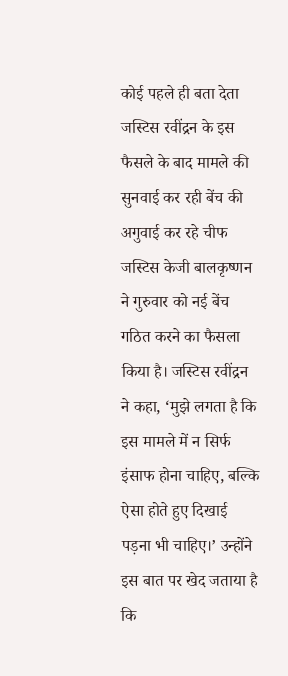कोई पहले ही बता देता
जस्टिस रवींद्रन के इस फैसले के बाद मामले की सुनवाई कर रही बेंच की अगुवाई कर रहे चीफ जस्टिस केजी बालकृष्णन ने गुरुवार को नई बेंच गठित करने का फैसला किया है। जस्टिस रवींद्रन ने कहा, ‘मुझे लगता है कि इस मामले में न सिर्फ इंसाफ होना चाहिए, बल्कि ऐसा होते हुए दिखाई पड़ना भी चाहिए।’ उन्होंने इस बात पर खेद जताया है कि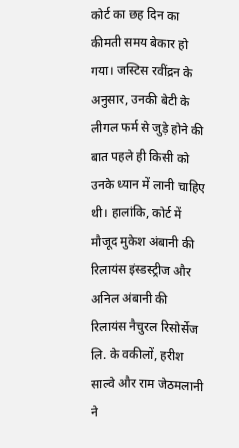कोर्ट का छह दिन का कीमती समय बेकार हो गया। जस्टिस रवींद्रन के अनुसार, उनकी बेटी के लीगल फर्म से जुड़े होने की बात पहले ही किसी को उनके ध्यान में लानी चाहिए थी। हालांकि, कोर्ट में मौजूद मुकेश अंबानी की रिलायंस इंस्डस्ट्रीज और अनिल अंबानी की रिलायंस नैचुरल रिसोर्सेज लि. के वकीलों, हरीश साल्वे और राम जेठमलानी ने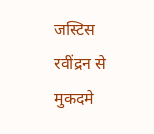जस्टिस रवींद्रन से मुकदमे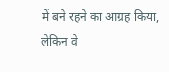में बने रहने का आग्रह किया, लेकिन वे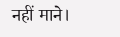नहीं माने।